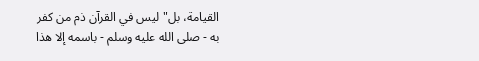القيامة، بل"ليس في القرآن ذم من كفر به - صلى الله عليه وسلم - باسمه إلا هذا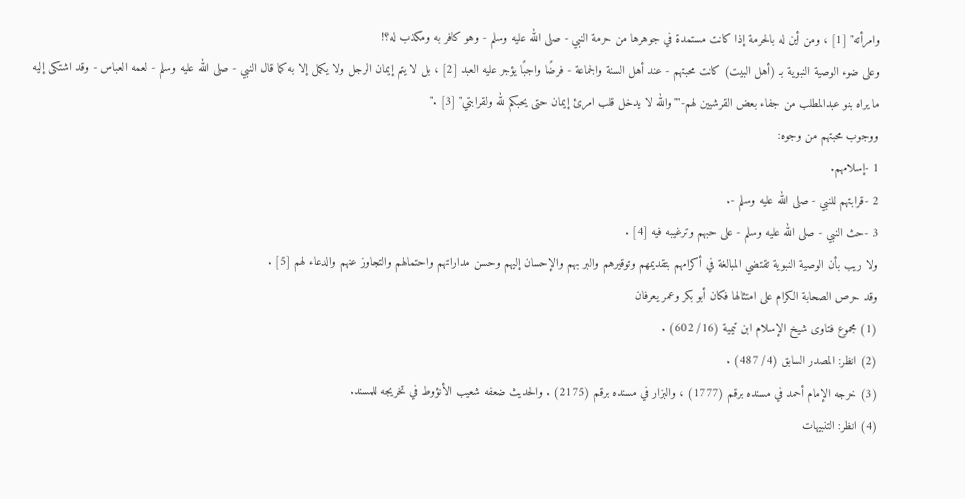وامرأته" [1] ، ومن أين له بالحرمة إذا كانت مستمدة في جوهرها من حرمة النبي - صلى الله عليه وسلم - وهو كافر به ومكذب له؟!
وعلى ضوء الوصية النبوية بـ (أهل البيت) كانت محبتهم - عند أهل السنة والجماعة - فرضًا واجبًا يؤجر عليه العبد [2] ، بل لا يتم إيمان الرجل ولا يكمل إلا به كما قال النبي - صلى الله عليه وسلم - لعمه العباس - وقد اشتكى إليه ما يراه بنو عبدالمطلب من جفاء بعض القرشيين لهم-""والله لا يدخل قلب امرئ إيمان حتى يحبكم لله ولقرابتي" [3] ."
ووجوب محبتهم من وجوه:
1 -إسلامهم.
2 -قرابتهم للنبي - صلى الله عليه وسلم -.
3 -حث النبي - صلى الله عليه وسلم - على حبهم وترغيبه فيه [4] .
ولا ريب بأن الوصية النبوية تقتضي المبالغة في أكرامهم بتقديمهم وتوقيرهم والبر بهم والإحسان إليهم وحسن مداراتهم واحتمالهم والتجاوز عنهم والدعاء لهم [5] .
وقد حرص الصحابة الكرام على امتثالها فكان أبو بكر وعمر يعرفان
(1) مجموع فتاوى شيخ الإسلام ابن تيمية (16/ 602) .
(2) انظر: المصدر السابق (4/ 487) .
(3) خرجه الإمام أحمد في مسنده برقم (1777) ، والبزار في مسنده برقم (2175) . والحديث ضعفه شعيب الأنؤوط في تخريجه للمسند.
(4) انظر: التنبيهات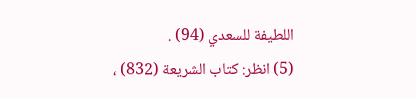اللطيفة للسعدي (94) .
(5) انظر: كتاب الشريعة (832) ،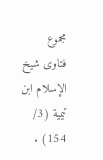مجموع فتاوى شيخ الإسلام ابن تيمية (3/ 154) .